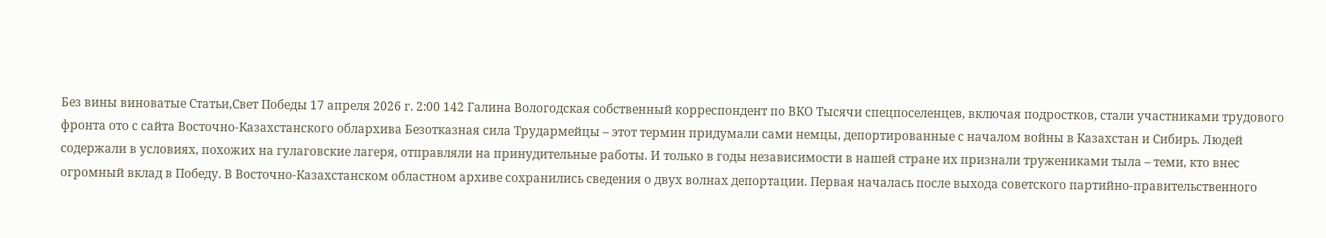Без вины виноватые Статьи,Свет Победы 17 апреля 2026 г. 2:00 142 Галина Вологодская собственный корреспондент по ВКО Тысячи спецпоселенцев, включая подростков, стали участниками трудового фронта ото с сайта Восточно-Казахстанского облархива Безотказная сила Трудармейцы – этот термин придумали сами немцы, депортированные с началом войны в Казахстан и Сибирь. Людей содержали в условиях, похожих на гулаговские лагеря, отправляли на принудительные работы. И только в годы независимости в нашей стране их признали тружениками тыла – теми, кто внес огромный вклад в Победу. В Восточно-Казахстанском областном архиве сохранились сведения о двух волнах депортации. Первая началась после выхода советского партийно-правительственного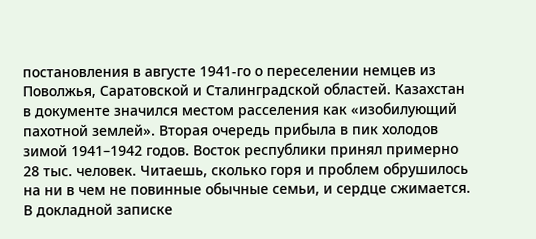постановления в августе 1941-го о переселении немцев из Поволжья, Саратовской и Сталинградской областей. Казахстан в документе значился местом расселения как «изобилующий пахотной землей». Вторая очередь прибыла в пик холодов зимой 1941–1942 годов. Восток республики принял примерно 28 тыс. человек. Читаешь, сколько горя и проблем обрушилось на ни в чем не повинные обычные семьи, и сердце сжимается. В докладной записке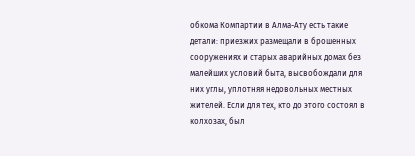обкома Компартии в Алма-Ату есть такие детали: приезжих размещали в брошенных сооружениях и старых аварийных домах без малейших условий быта, высвобождали для них углы, уплотняя недовольных местных жителей. Если для тех, кто до этого состоял в колхозах, был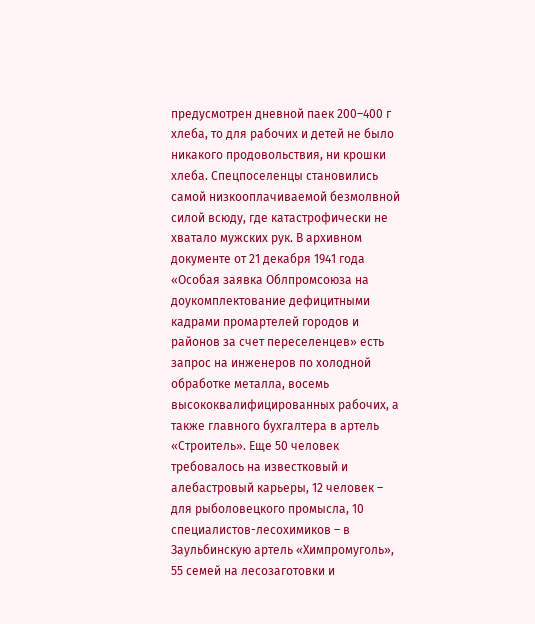предусмотрен дневной паек 200–400 г хлеба, то для рабочих и детей не было никакого продовольствия, ни крошки хлеба. Спецпоселенцы становились самой низкооплачиваемой безмолвной силой всюду, где катастрофически не хватало мужских рук. В архивном документе от 21 декабря 1941 года «Особая заявка Облпромсоюза на доукомплектование дефицитными кадрами промартелей городов и районов за счет переселенцев» есть запрос на инженеров по холодной обработке металла, восемь высококвалифицированных рабочих, а также главного бухгалтера в артель «Строитель». Еще 50 человек требовалось на известковый и алебастровый карьеры, 12 человек – для рыболовецкого промысла, 10 специалистов-лесохимиков – в Заульбинскую артель «Химпромуголь», 55 семей на лесозаготовки и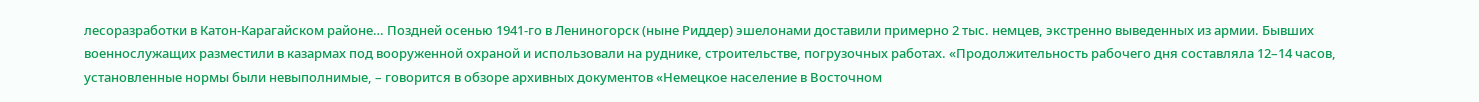лесоразработки в Катон-Карагайском районе… Поздней осенью 1941-го в Лениногорск (ныне Риддер) эшелонами доставили примерно 2 тыс. немцев, экстренно выведенных из армии. Бывших военнослужащих разместили в казармах под вооруженной охраной и использовали на руднике, строительстве, погрузочных работах. «Продолжительность рабочего дня составляла 12–14 часов, установленные нормы были невыполнимые, – говорится в обзоре архивных документов «Немецкое население в Восточном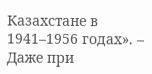Казахстане в 1941–1956 годах». – Даже при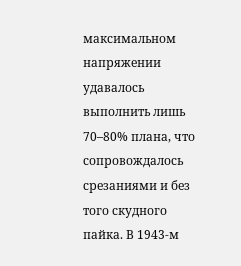максимальном напряжении удавалось выполнить лишь 70–80% плана, что сопровождалось срезаниями и без того скудного пайка. В 1943-м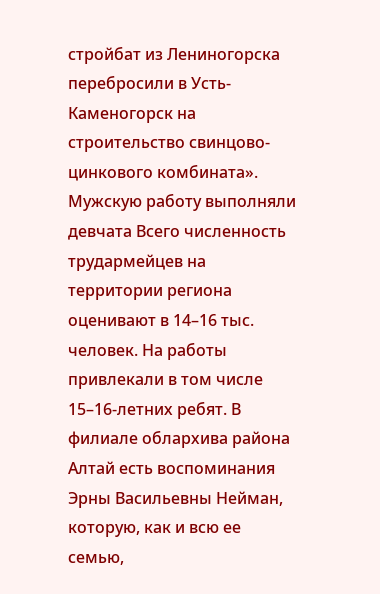стройбат из Лениногорска перебросили в Усть-Каменогорск на строительство свинцово-цинкового комбината». Мужскую работу выполняли девчата Всего численность трудармейцев на территории региона оценивают в 14–16 тыс. человек. На работы привлекали в том числе 15–16-летних ребят. В филиале облархива района Алтай есть воспоминания Эрны Васильевны Нейман, которую, как и всю ее семью,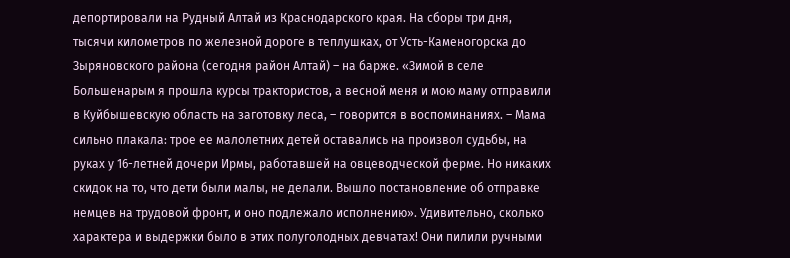депортировали на Рудный Алтай из Краснодарского края. На сборы три дня, тысячи километров по железной дороге в теплушках, от Усть-Каменогорска до Зыряновского района (сегодня район Алтай) – на барже. «Зимой в селе Большенарым я прошла курсы трактористов, а весной меня и мою маму отправили в Куйбышевскую область на заготовку леса, – говорится в воспоминаниях. – Мама сильно плакала: трое ее малолетних детей оставались на произвол судьбы, на руках у 16-летней дочери Ирмы, работавшей на овцеводческой ферме. Но никаких скидок на то, что дети были малы, не делали. Вышло постановление об отправке немцев на трудовой фронт, и оно подлежало исполнению». Удивительно, сколько характера и выдержки было в этих полуголодных девчатах! Они пилили ручными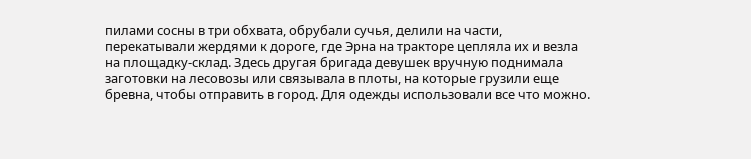пилами сосны в три обхвата, обрубали сучья, делили на части, перекатывали жердями к дороге, где Эрна на тракторе цепляла их и везла на площадку-склад. Здесь другая бригада девушек вручную поднимала заготовки на лесовозы или связывала в плоты, на которые грузили еще бревна, чтобы отправить в город. Для одежды использовали все что можно.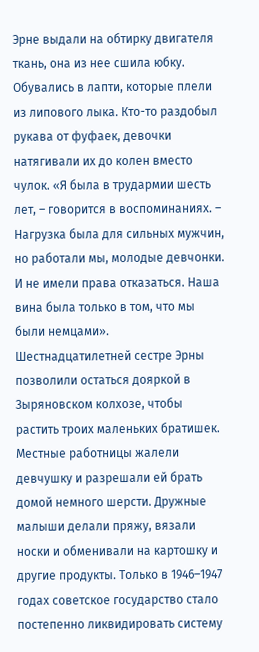Эрне выдали на обтирку двигателя ткань, она из нее сшила юбку. Обувались в лапти, которые плели из липового лыка. Кто-то раздобыл рукава от фуфаек, девочки натягивали их до колен вместо чулок. «Я была в трудармии шесть лет, – говорится в воспоминаниях. – Нагрузка была для сильных мужчин, но работали мы, молодые девчонки. И не имели права отказаться. Наша вина была только в том, что мы были немцами». Шестнадцатилетней сестре Эрны позволили остаться дояркой в Зыряновском колхозе, чтобы растить троих маленьких братишек. Местные работницы жалели девчушку и разрешали ей брать домой немного шерсти. Дружные малыши делали пряжу, вязали носки и обменивали на картошку и другие продукты. Только в 1946–1947 годах советское государство стало постепенно ликвидировать систему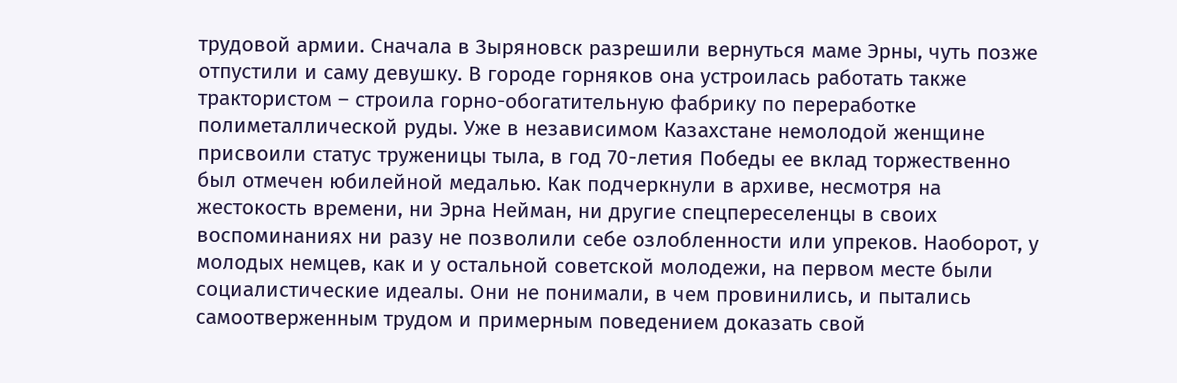трудовой армии. Сначала в Зыряновск разрешили вернуться маме Эрны, чуть позже отпустили и саму девушку. В городе горняков она устроилась работать также трактористом – строила горно-обогатительную фабрику по переработке полиметаллической руды. Уже в независимом Казахстане немолодой женщине присвоили статус труженицы тыла, в год 70-летия Победы ее вклад торжественно был отмечен юбилейной медалью. Как подчеркнули в архиве, несмотря на жестокость времени, ни Эрна Нейман, ни другие спецпереселенцы в своих воспоминаниях ни разу не позволили себе озлобленности или упреков. Наоборот, у молодых немцев, как и у остальной советской молодежи, на первом месте были социалистические идеалы. Они не понимали, в чем провинились, и пытались самоотверженным трудом и примерным поведением доказать свой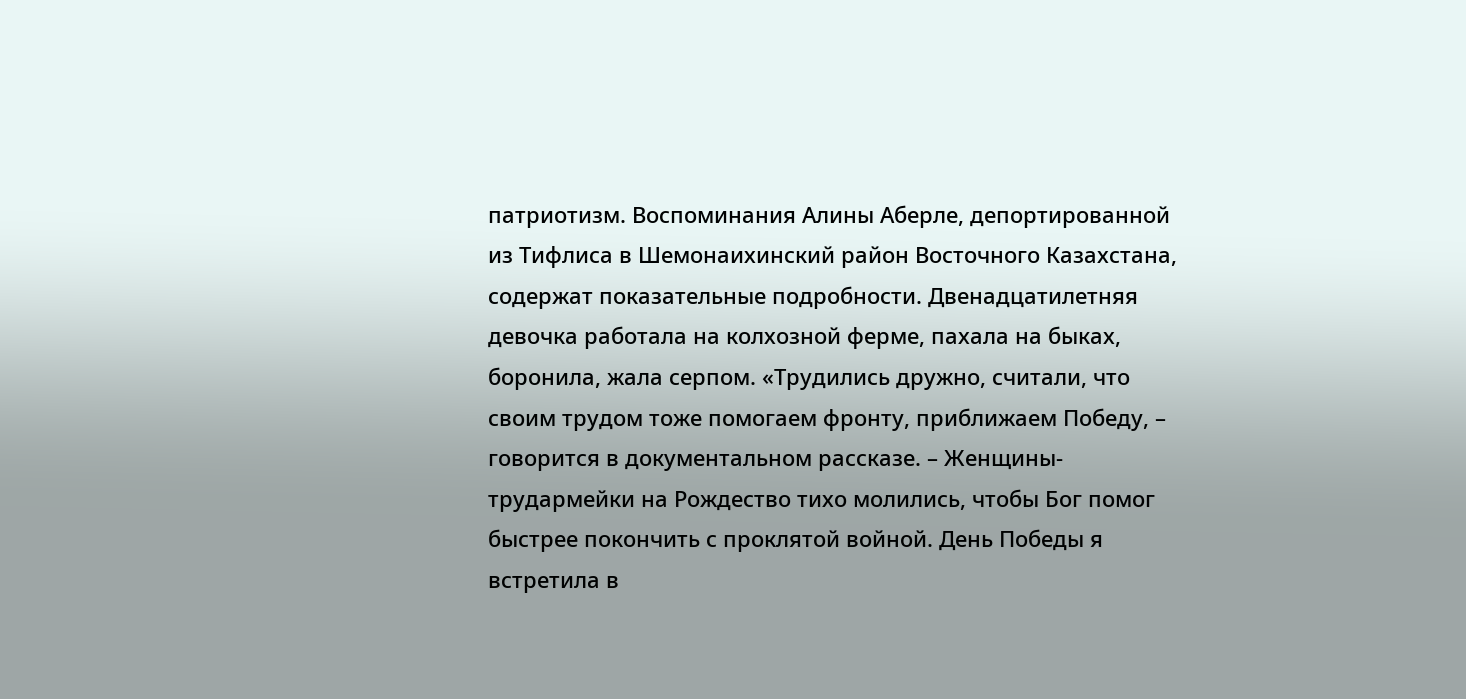патриотизм. Воспоминания Алины Аберле, депортированной из Тифлиса в Шемонаихинский район Восточного Казахстана, содержат показательные подробности. Двенадцатилетняя девочка работала на колхозной ферме, пахала на быках, боронила, жала серпом. «Трудились дружно, считали, что своим трудом тоже помогаем фронту, приближаем Победу, – говорится в документальном рассказе. – Женщины-трудармейки на Рождество тихо молились, чтобы Бог помог быстрее покончить с проклятой войной. День Победы я встретила в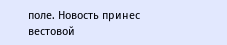поле. Новость принес вестовой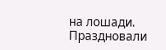на лошади. Праздновали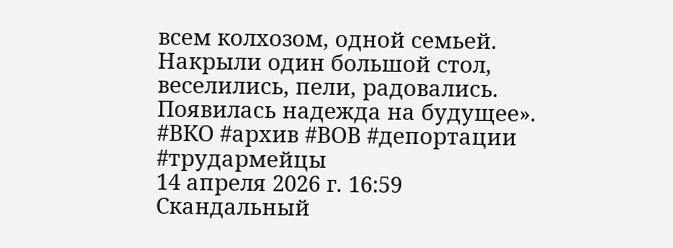всем колхозом, одной семьей. Накрыли один большой стол, веселились, пели, радовались. Появилась надежда на будущее». #ВКО #архив #ВОВ #депортации #трудармейцы
14 апреля 2026 г. 16:59 Скандальный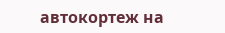автокортеж на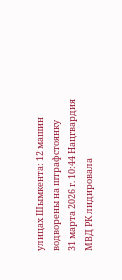улицах Шымкента: 12 машин водворены на штрафстоянку
31 марта 2026 г. 10:44 Нацгвардия МВД РК лидировала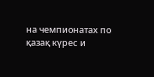на чемпионатах по қазақ күрес и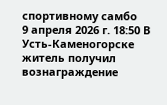спортивному самбо
9 апреля 2026 г. 18:50 В Усть-Каменогорске житель получил вознаграждение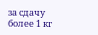за сдачу более 1 кг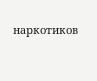наркотиков